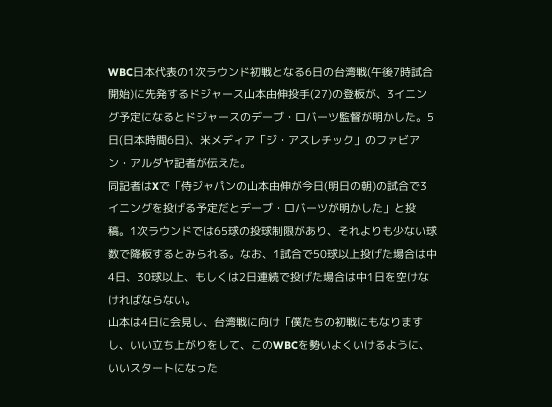WBC日本代表の1次ラウンド初戦となる6日の台湾戦(午後7時試合開始)に先発するドジャース山本由伸投手(27)の登板が、3イニング予定になるとドジャースのデーブ・ロバーツ監督が明かした。5日(日本時間6日)、米メディア「ジ・アスレチック」のファビアン・アルダヤ記者が伝えた。
同記者はXで「侍ジャパンの山本由伸が今日(明日の朝)の試合で3イニングを投げる予定だとデーブ・ロバーツが明かした」と投稿。1次ラウンドでは65球の投球制限があり、それよりも少ない球数で降板するとみられる。なお、1試合で50球以上投げた場合は中4日、30球以上、もしくは2日連続で投げた場合は中1日を空けなければならない。
山本は4日に会見し、台湾戦に向け「僕たちの初戦にもなりますし、いい立ち上がりをして、このWBCを勢いよくいけるように、いいスタートになった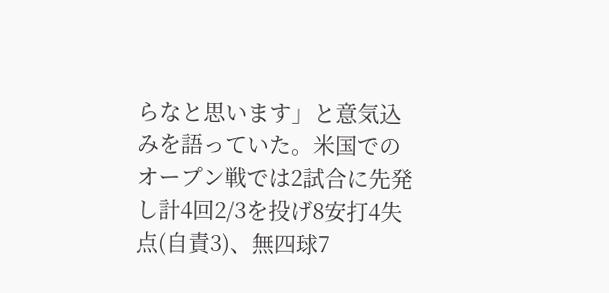らなと思います」と意気込みを語っていた。米国でのオープン戦では2試合に先発し計4回2/3を投げ8安打4失点(自責3)、無四球7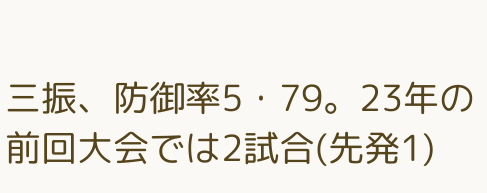三振、防御率5・79。23年の前回大会では2試合(先発1)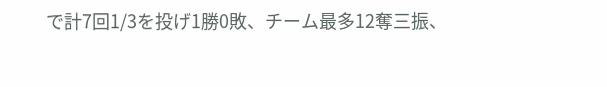で計7回1/3を投げ1勝0敗、チーム最多12奪三振、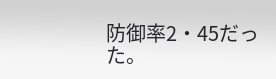防御率2・45だった。